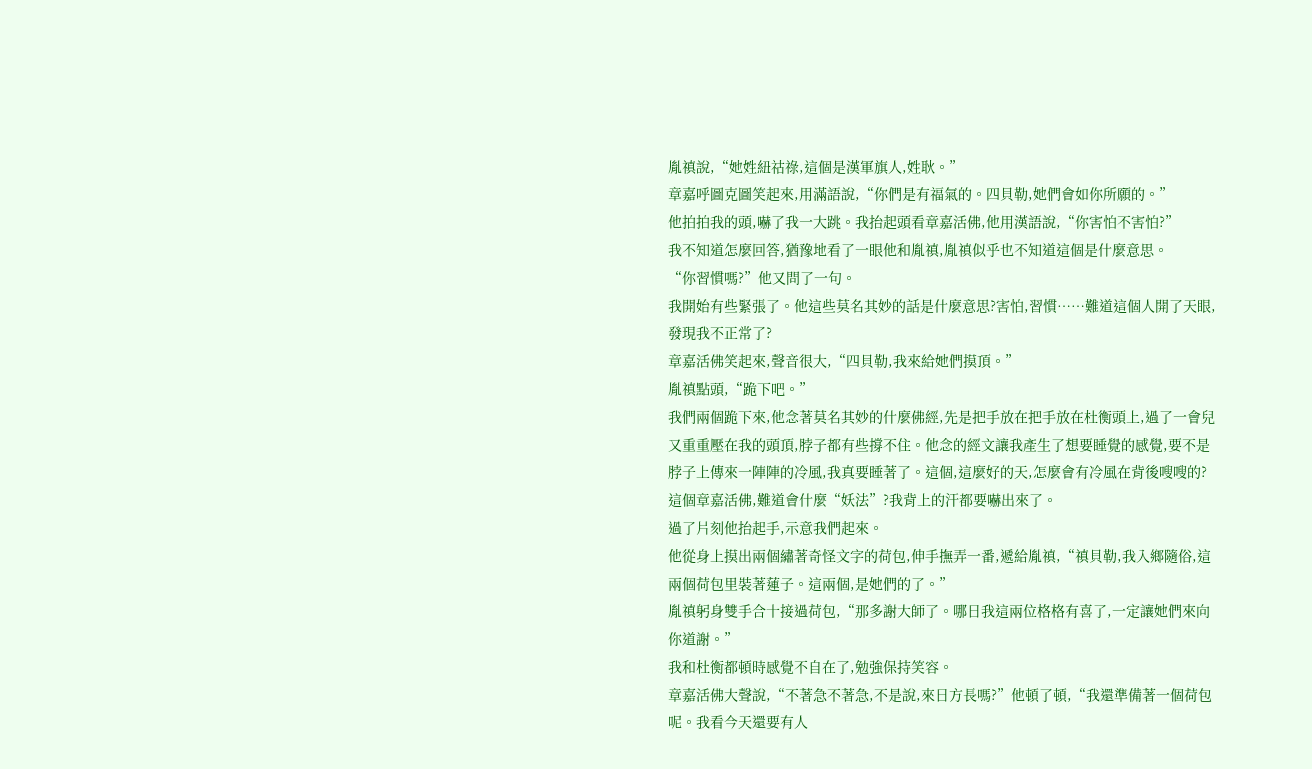胤禛說,“她姓紐祜祿,這個是漢軍旗人,姓耿。”
章嘉呼圖克圖笑起來,用滿語說,“你們是有福氣的。四貝勒,她們會如你所願的。”
他拍拍我的頭,嚇了我一大跳。我抬起頭看章嘉活佛,他用漢語說,“你害怕不害怕?”
我不知道怎麼回答,猶豫地看了一眼他和胤禛,胤禛似乎也不知道這個是什麼意思。
“你習慣嗎?”他又問了一句。
我開始有些緊張了。他這些莫名其妙的話是什麼意思?害怕,習慣……難道這個人開了天眼,發現我不正常了?
章嘉活佛笑起來,聲音很大,“四貝勒,我來給她們摸頂。”
胤禛點頭,“跪下吧。”
我們兩個跪下來,他念著莫名其妙的什麼佛經,先是把手放在把手放在杜衡頭上,過了一會兒又重重壓在我的頭頂,脖子都有些撐不住。他念的經文讓我產生了想要睡覺的感覺,要不是脖子上傳來一陣陣的冷風,我真要睡著了。這個,這麼好的天,怎麼會有冷風在背後嗖嗖的?
這個章嘉活佛,難道會什麼“妖法”?我背上的汗都要嚇出來了。
過了片刻他抬起手,示意我們起來。
他從身上摸出兩個繡著奇怪文字的荷包,伸手撫弄一番,遞給胤禛,“禛貝勒,我入鄉隨俗,這兩個荷包里裝著蓮子。這兩個,是她們的了。”
胤禛躬身雙手合十接過荷包,“那多謝大師了。哪日我這兩位格格有喜了,一定讓她們來向你道謝。”
我和杜衡都頓時感覺不自在了,勉強保持笑容。
章嘉活佛大聲說,“不著急不著急,不是說,來日方長嗎?”他頓了頓,“我還準備著一個荷包呢。我看今天還要有人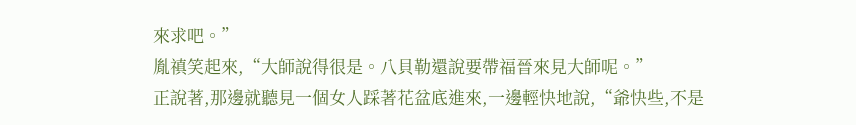來求吧。”
胤禛笑起來,“大師說得很是。八貝勒還說要帶福晉來見大師呢。”
正說著,那邊就聽見一個女人踩著花盆底進來,一邊輕快地說,“爺快些,不是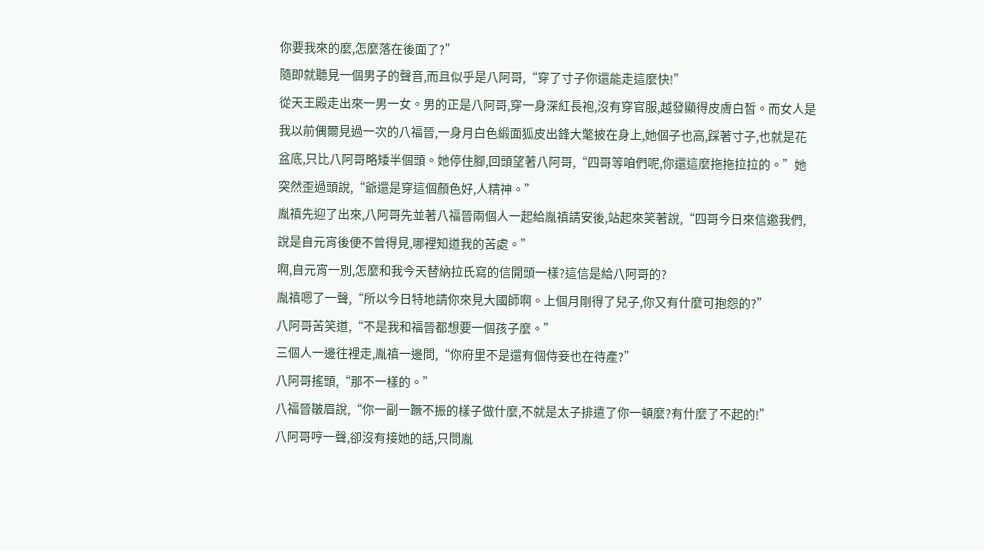你要我來的麼,怎麼落在後面了?”
隨即就聽見一個男子的聲音,而且似乎是八阿哥,“穿了寸子你還能走這麼快!”
從天王殿走出來一男一女。男的正是八阿哥,穿一身深紅長袍,沒有穿官服,越發顯得皮膚白皙。而女人是我以前偶爾見過一次的八福晉,一身月白色緞面狐皮出鋒大氅披在身上,她個子也高,踩著寸子,也就是花盆底,只比八阿哥略矮半個頭。她停住腳,回頭望著八阿哥,“四哥等咱們呢,你還這麼拖拖拉拉的。”她突然歪過頭說,“爺還是穿這個顏色好,人精神。”
胤禛先迎了出來,八阿哥先並著八福晉兩個人一起給胤禛請安後,站起來笑著說,“四哥今日來信邀我們,說是自元宵後便不曾得見,哪裡知道我的苦處。”
啊,自元宵一別,怎麼和我今天替納拉氏寫的信開頭一樣?這信是給八阿哥的?
胤禛嗯了一聲,“所以今日特地請你來見大國師啊。上個月剛得了兒子,你又有什麼可抱怨的?”
八阿哥苦笑道,“不是我和福晉都想要一個孩子麼。”
三個人一邊往裡走,胤禛一邊問,“你府里不是還有個侍妾也在待產?”
八阿哥搖頭,“那不一樣的。”
八福晉皺眉說,“你一副一蹶不振的樣子做什麼,不就是太子排遣了你一頓麼?有什麼了不起的!”
八阿哥哼一聲,卻沒有接她的話,只問胤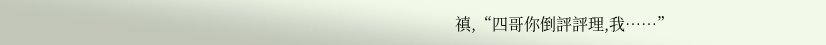禛,“四哥你倒評評理,我……”